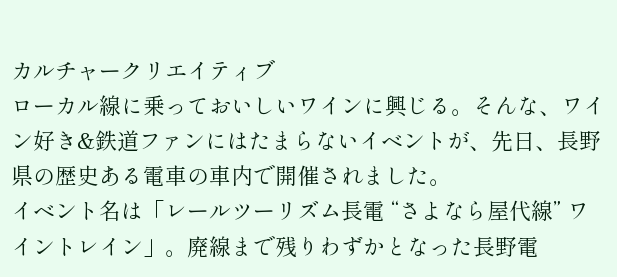カルチャークリエイティブ
ローカル線に乗っておいしいワインに興じる。そんな、ワイン好き&鉄道ファンにはたまらないイベントが、先日、長野県の歴史ある電車の車内で開催されました。
イベント名は「レールツーリズム長電 “さよなら屋代線” ワイントレイン」。廃線まで残りわずかとなった長野電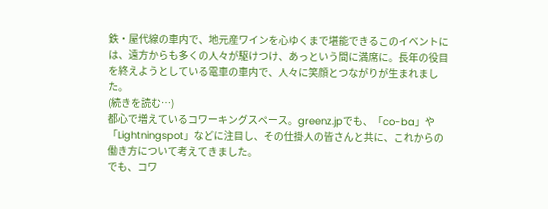鉄・屋代線の車内で、地元産ワインを心ゆくまで堪能できるこのイベントには、遠方からも多くの人々が駆けつけ、あっという間に満席に。長年の役目を終えようとしている電車の車内で、人々に笑顔とつながりが生まれました。
(続きを読む…)
都心で増えているコワーキングスペース。greenz.jpでも、「co-ba」や「Lightningspot」などに注目し、その仕掛人の皆さんと共に、これからの働き方について考えてきました。
でも、コワ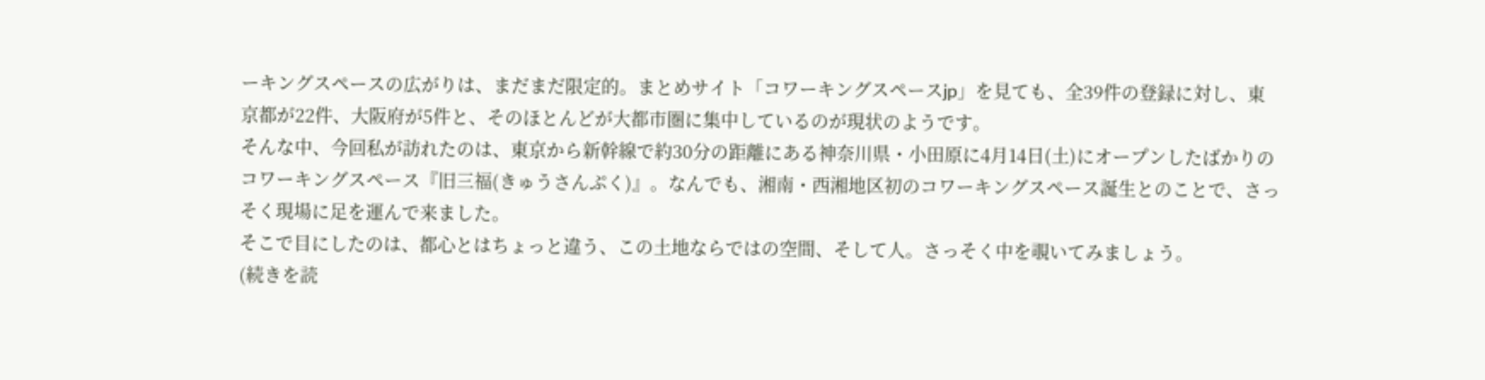ーキングスペースの広がりは、まだまだ限定的。まとめサイト「コワーキングスペースjp」を見ても、全39件の登録に対し、東京都が22件、大阪府が5件と、そのほとんどが大都市圏に集中しているのが現状のようです。
そんな中、今回私が訪れたのは、東京から新幹線で約30分の距離にある神奈川県・小田原に4月14日(土)にオープンしたばかりのコワーキングスペース『旧三福(きゅうさんぷく)』。なんでも、湘南・西湘地区初のコワーキングスペース誕生とのことで、さっそく現場に足を運んで来ました。
そこで目にしたのは、都心とはちょっと違う、この土地ならではの空間、そして人。さっそく中を覗いてみましょう。
(続きを読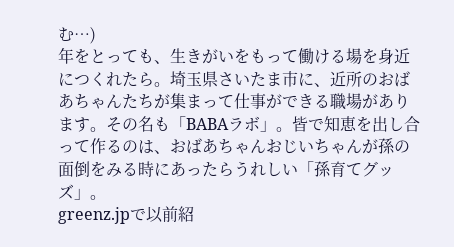む…)
年をとっても、生きがいをもって働ける場を身近につくれたら。埼玉県さいたま市に、近所のおばあちゃんたちが集まって仕事ができる職場があります。その名も「BABAラボ」。皆で知恵を出し合って作るのは、おばあちゃんおじいちゃんが孫の面倒をみる時にあったらうれしい「孫育てグッズ」。
greenz.jpで以前紹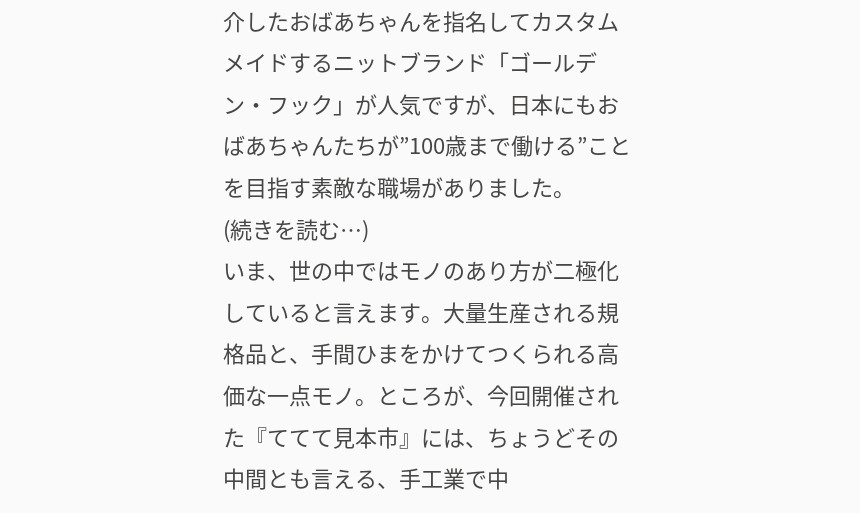介したおばあちゃんを指名してカスタムメイドするニットブランド「ゴールデン・フック」が人気ですが、日本にもおばあちゃんたちが”100歳まで働ける”ことを目指す素敵な職場がありました。
(続きを読む…)
いま、世の中ではモノのあり方が二極化していると言えます。大量生産される規格品と、手間ひまをかけてつくられる高価な一点モノ。ところが、今回開催された『ててて見本市』には、ちょうどその中間とも言える、手工業で中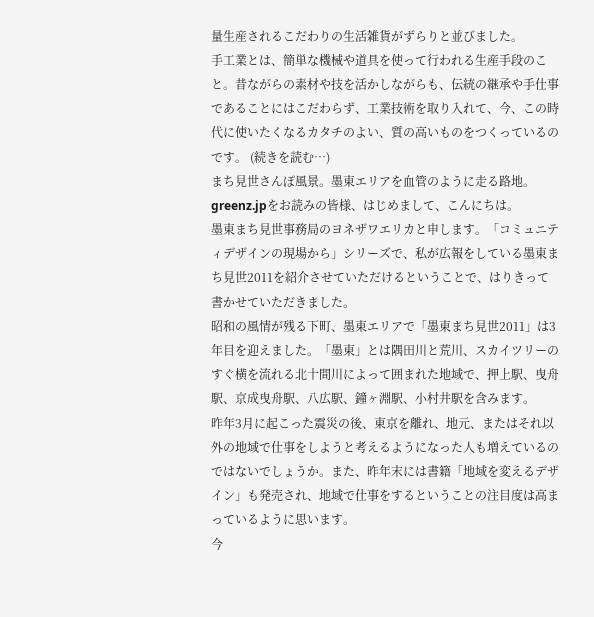量生産されるこだわりの生活雑貨がずらりと並びました。
手工業とは、簡単な機械や道具を使って行われる生産手段のこと。昔ながらの素材や技を活かしながらも、伝統の継承や手仕事であることにはこだわらず、工業技術を取り入れて、今、この時代に使いたくなるカタチのよい、質の高いものをつくっているのです。 (続きを読む…)
まち見世さんぽ風景。墨東エリアを血管のように走る路地。
greenz.jpをお読みの皆様、はじめまして、こんにちは。
墨東まち見世事務局のヨネザワエリカと申します。「コミュニティデザインの現場から」シリーズで、私が広報をしている墨東まち見世2011を紹介させていただけるということで、はりきって書かせていただきました。
昭和の風情が残る下町、墨東エリアで「墨東まち見世2011」は3年目を迎えました。「墨東」とは隅田川と荒川、スカイツリーのすぐ横を流れる北十間川によって囲まれた地域で、押上駅、曳舟駅、京成曳舟駅、八広駅、鐘ヶ淵駅、小村井駅を含みます。
昨年3月に起こった震災の後、東京を離れ、地元、またはそれ以外の地域で仕事をしようと考えるようになった人も増えているのではないでしょうか。また、昨年末には書籍「地域を変えるデザイン」も発売され、地域で仕事をするということの注目度は高まっているように思います。
今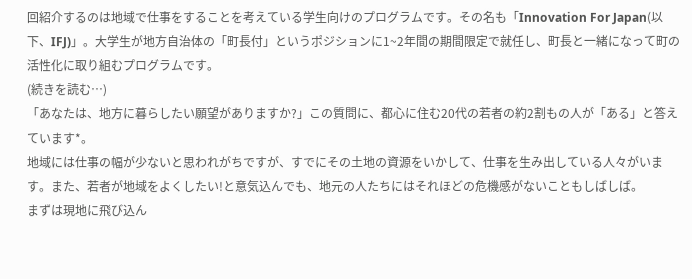回紹介するのは地域で仕事をすることを考えている学生向けのプログラムです。その名も「Innovation For Japan(以下、IFJ)」。大学生が地方自治体の「町長付」というポジションに1~2年間の期間限定で就任し、町長と一緒になって町の活性化に取り組むプログラムです。
(続きを読む…)
「あなたは、地方に暮らしたい願望がありますか?」この質問に、都心に住む20代の若者の約2割もの人が「ある」と答えています*。
地域には仕事の幅が少ないと思われがちですが、すでにその土地の資源をいかして、仕事を生み出している人々がいます。また、若者が地域をよくしたい!と意気込んでも、地元の人たちにはそれほどの危機感がないこともしばしば。
まずは現地に飛び込ん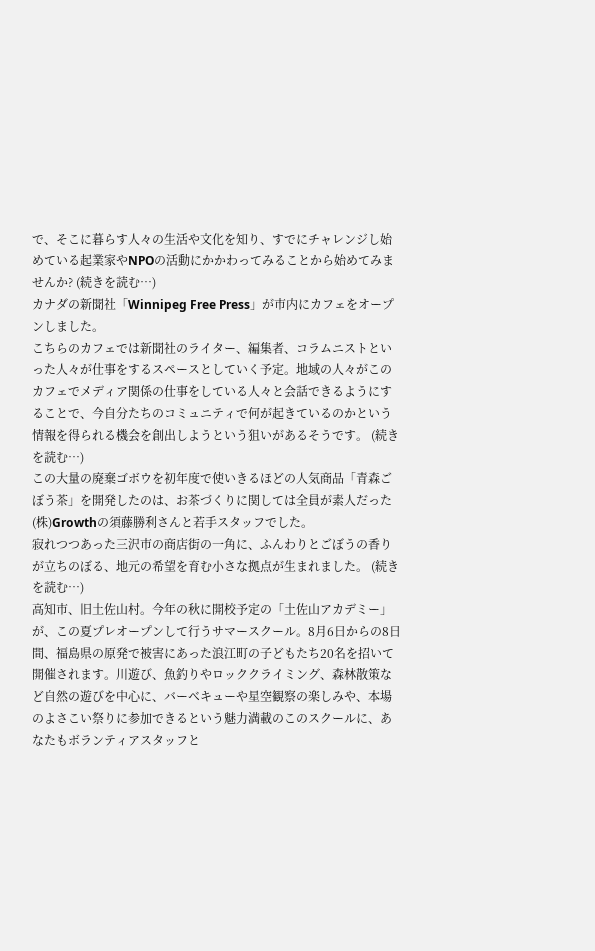で、そこに暮らす人々の生活や文化を知り、すでにチャレンジし始めている起業家やNPOの活動にかかわってみることから始めてみませんか? (続きを読む…)
カナダの新聞社「Winnipeg Free Press」が市内にカフェをオープンしました。
こちらのカフェでは新聞社のライター、編集者、コラムニストといった人々が仕事をするスペースとしていく予定。地域の人々がこのカフェでメディア関係の仕事をしている人々と会話できるようにすることで、今自分たちのコミュニティで何が起きているのかという情報を得られる機会を創出しようという狙いがあるそうです。 (続きを読む…)
この大量の廃棄ゴボウを初年度で使いきるほどの人気商品「青森ごぼう茶」を開発したのは、お茶づくりに関しては全員が素人だった(株)Growthの須藤勝利さんと若手スタッフでした。
寂れつつあった三沢市の商店街の一角に、ふんわりとごぼうの香りが立ちのぼる、地元の希望を育む小さな拠点が生まれました。 (続きを読む…)
高知市、旧土佐山村。今年の秋に開校予定の「土佐山アカデミー」が、この夏プレオープンして行うサマースクール。8月6日からの8日間、福島県の原発で被害にあった浪江町の子どもたち20名を招いて開催されます。川遊び、魚釣りやロッククライミング、森林散策など自然の遊びを中心に、バーベキューや星空観察の楽しみや、本場のよさこい祭りに参加できるという魅力満載のこのスクールに、あなたもボランティアスタッフと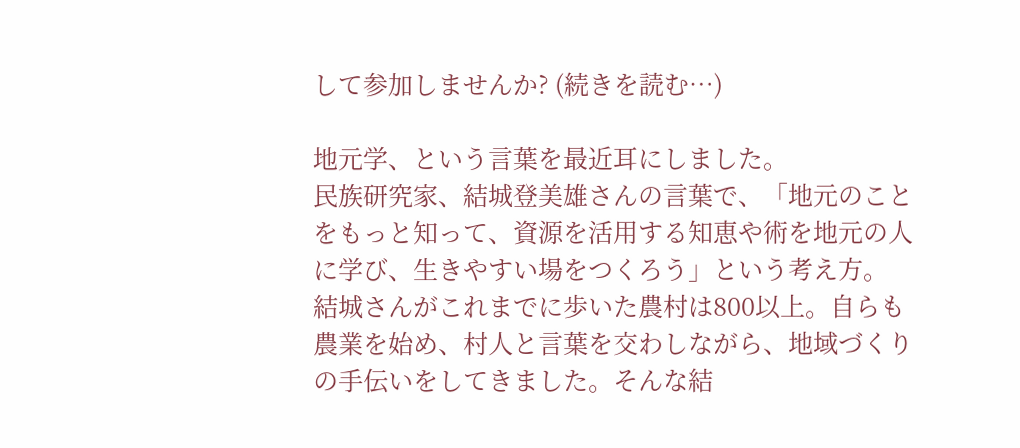して参加しませんか? (続きを読む…)

地元学、という言葉を最近耳にしました。
民族研究家、結城登美雄さんの言葉で、「地元のことをもっと知って、資源を活用する知恵や術を地元の人に学び、生きやすい場をつくろう」という考え方。
結城さんがこれまでに歩いた農村は800以上。自らも農業を始め、村人と言葉を交わしながら、地域づくりの手伝いをしてきました。そんな結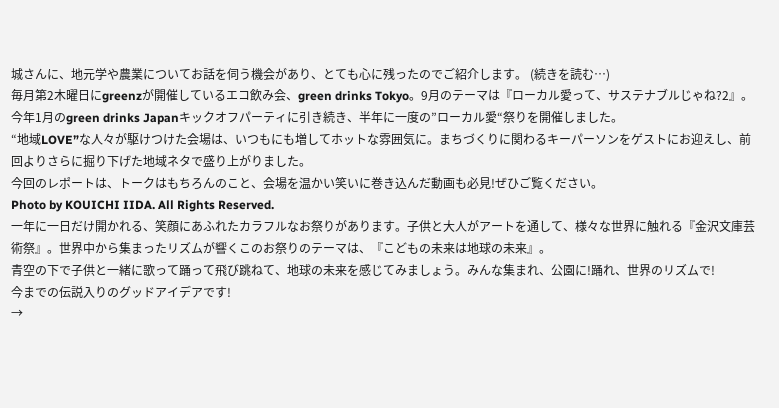城さんに、地元学や農業についてお話を伺う機会があり、とても心に残ったのでご紹介します。 (続きを読む…)
毎月第2木曜日にgreenzが開催しているエコ飲み会、green drinks Tokyo。9月のテーマは『ローカル愛って、サステナブルじゃね?2』。今年1月のgreen drinks Japanキックオフパーティに引き続き、半年に一度の”ローカル愛“祭りを開催しました。
“地域LOVE”な人々が駆けつけた会場は、いつもにも増してホットな雰囲気に。まちづくりに関わるキーパーソンをゲストにお迎えし、前回よりさらに掘り下げた地域ネタで盛り上がりました。
今回のレポートは、トークはもちろんのこと、会場を温かい笑いに巻き込んだ動画も必見!ぜひご覧ください。
Photo by KOUICHI IIDA. All Rights Reserved.
一年に一日だけ開かれる、笑顔にあふれたカラフルなお祭りがあります。子供と大人がアートを通して、様々な世界に触れる『金沢文庫芸術祭』。世界中から集まったリズムが響くこのお祭りのテーマは、『こどもの未来は地球の未来』。
青空の下で子供と一緒に歌って踊って飛び跳ねて、地球の未来を感じてみましょう。みんな集まれ、公園に!踊れ、世界のリズムで!
今までの伝説入りのグッドアイデアです!
→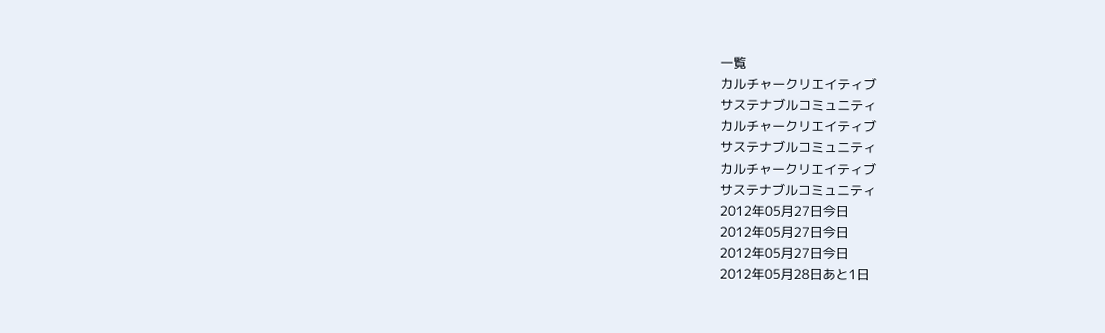一覧
カルチャークリエイティブ
サステナブルコミュニティ
カルチャークリエイティブ
サステナブルコミュニティ
カルチャークリエイティブ
サステナブルコミュニティ
2012年05月27日今日
2012年05月27日今日
2012年05月27日今日
2012年05月28日あと1日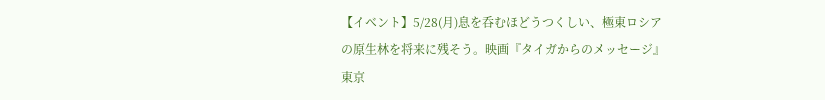【イベント】5/28(月)息を呑むほどうつくしい、極東ロシアの原生林を将来に残そう。映画『タイガからのメッセージ』東京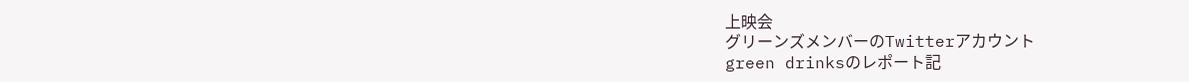上映会
グリーンズメンバーのTwitterアカウント
green drinksのレポート記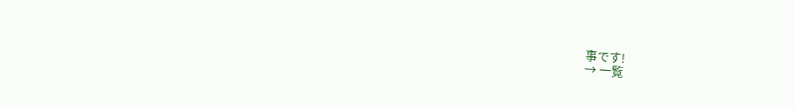事です!
→ 一覧